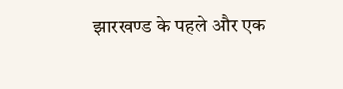झारखण्ड के पहले और एक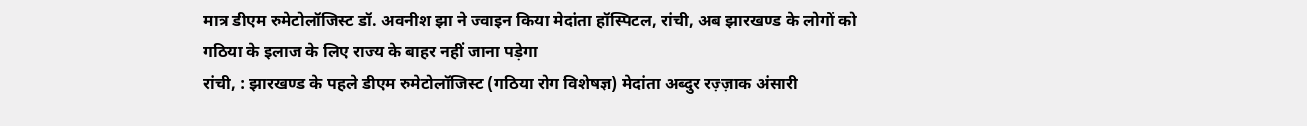मात्र डीएम रुमेटोलॉजिस्ट डॉ. अवनीश झा ने ज्वाइन किया मेदांता हॉस्पिटल, रांची, अब झारखण्ड के लोगों को गठिया के इलाज के लिए राज्य के बाहर नहीं जाना पड़ेगा
रांची, : झारखण्ड के पहले डीएम रुमेटोलॉजिस्ट (गठिया रोग विशेषज्ञ) मेदांता अब्दुर रज़्ज़ाक अंसारी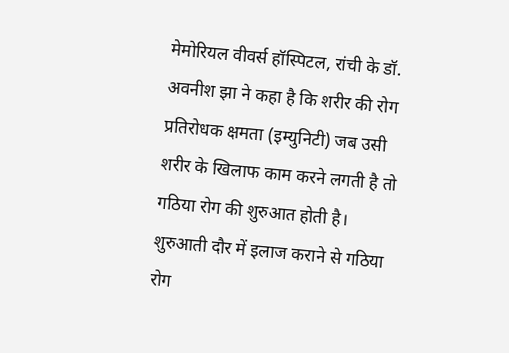मेमोरियल वीवर्स हॉस्पिटल, रांची के डॉ. अवनीश झा ने कहा है कि शरीर की रोग प्रतिरोधक क्षमता (इम्युनिटी) जब उसी शरीर के खिलाफ काम करने लगती है तो गठिया रोग की शुरुआत होती है। शुरुआती दौर में इलाज कराने से गठिया रोग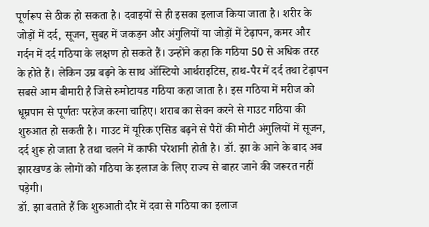पूर्णरूप से ठीक हो सकता है। दवाइयों से ही इसका इलाज किया जाता है। शरीर के जोड़ों में दर्द, सूजन, सुबह में जकड़न और अंगुलियों या जोड़ों में टेढ़ापन, कमर और गर्दन में दर्द गठिया के लक्षण हो सकते हैं। उन्होंने कहा कि गठिया 50 से अधिक तरह के होते हैं। लेकिन उम्र बढ़ने के साथ ऑस्टियो आर्थराइटिस, हाथ-पैर में दर्द तथा टेढ़ापन सबसे आम बीमारी है जिसे रुमोटायड गठिया कहा जाता है। इस गठिया में मरीज को धूम्रपान से पूर्णतः परहेज करना चाहिए। शराब का सेवन करने से गाउट गठिया की शुरुआत हो सकती है। गाउट में यूरिक एसिड बढ़ने से पैरों की मोटी अंगुलियों में सूजन, दर्द शुरू हो जाता है तथा चलने में काफी परेशानी होती है। डॉ. झा के आने के बाद अब झारखण्ड के लोगों को गठिया के इलाज के लिए राज्य से बाहर जाने की जरूरत नहीं पड़ेगी।
डॉ. झा बताते हैं कि शुरुआती दौर में दवा से गठिया का इलाज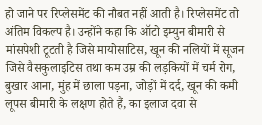हो जाने पर रिप्लेसमेंट की नौबत नहीं आती है। रिप्लेसमेंट तो अंतिम विकल्प है। उन्होंने कहा कि ऑटो इम्युन बीमारी से मांसपेशी टूटती है जिसे मायोसाटिस, खून की नलियों में सूजन जिसे वैसकुलाइटिस तथा कम उम्र की लड़कियों में चर्म रोग, बुखार आना, मुंह में छाला पड़ना, जोड़ों में दर्द, खून की कमी लूपस बीमारी के लक्षण होते हैं, का इलाज दवा से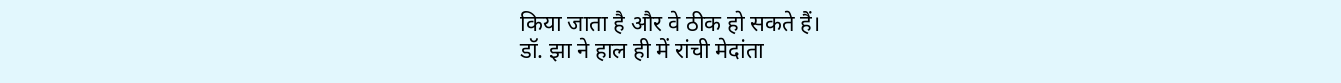किया जाता है और वे ठीक हो सकते हैं।
डॉ. झा ने हाल ही में रांची मेदांता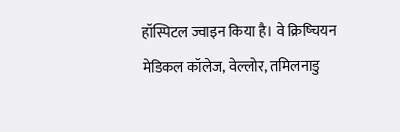हॉस्पिटल ज्वाइन किया है। वे क्रिष्चियन मेडिकल कॉलेज, वेल्लोर, तमिलनाडु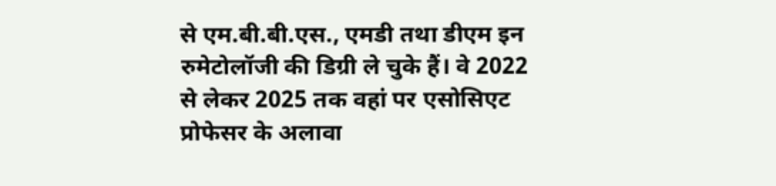से एम.बी.बी.एस., एमडी तथा डीएम इन रुमेटोलॉजी की डिग्री ले चुके हैं। वे 2022 से लेकर 2025 तक वहां पर एसोसिएट प्रोफेसर के अलावा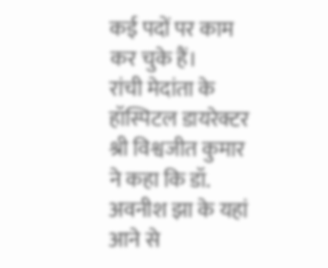कई पदों पर काम कर चुके हैं।
रांची मेदांता के हॉस्पिटल डायरेक्टर श्री विश्वजीत कुमार ने कहा कि डॉ. अवनीश झा के यहां आने से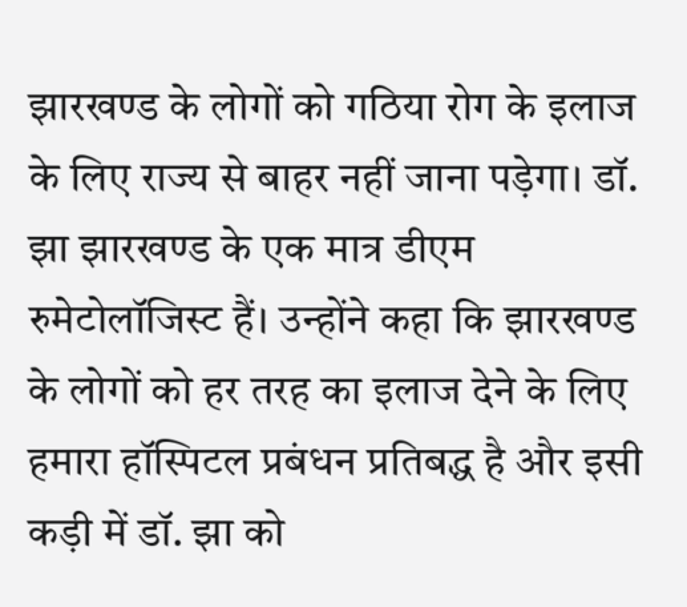झारखण्ड के लोगों को गठिया रोग के इलाज के लिए राज्य से बाहर नहीं जाना पड़ेगा। डॉ. झा झारखण्ड के एक मात्र डीएम रुमेटोलॉजिस्ट हैं। उन्होंने कहा कि झारखण्ड के लोगों को हर तरह का इलाज देने के लिए हमारा हॉस्पिटल प्रबंधन प्रतिबद्ध है और इसी कड़ी में डॉ. झा को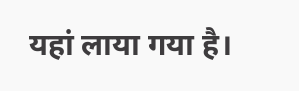यहां लाया गया है।